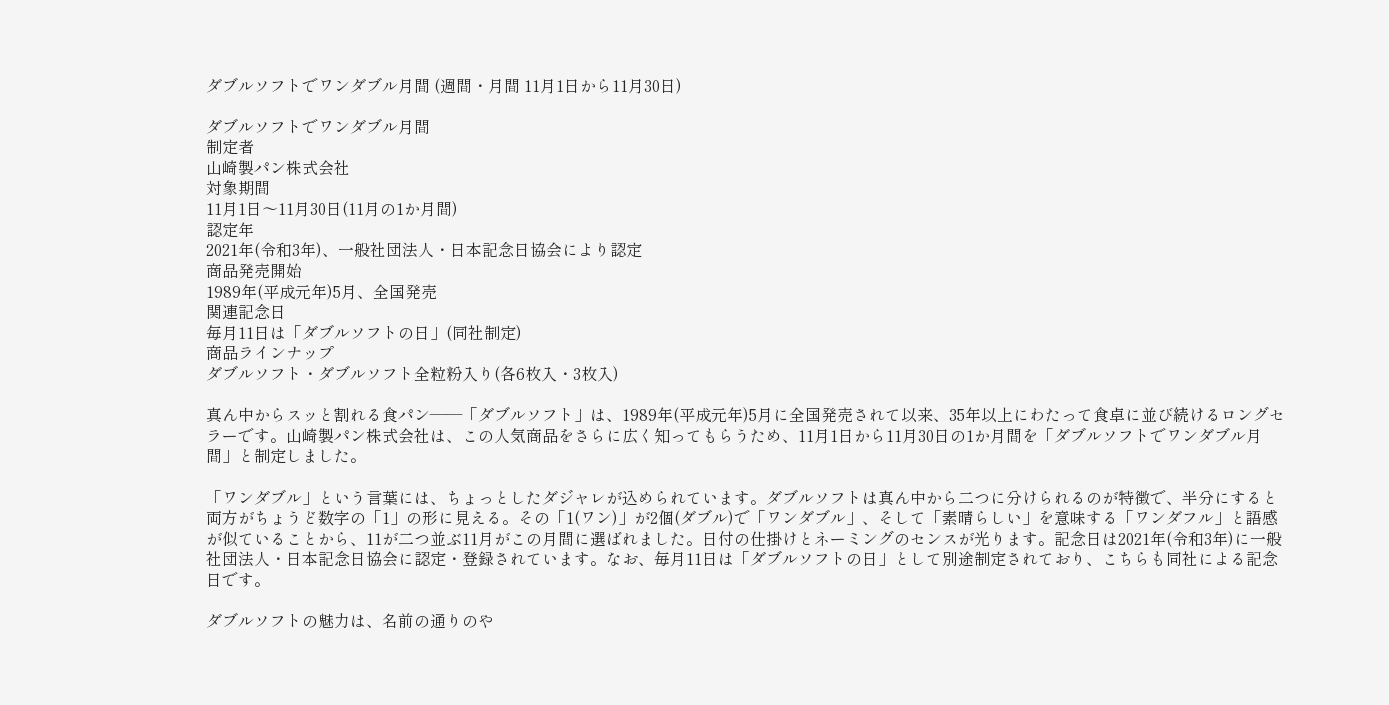ダブルソフトでワンダブル月間 (週間・月間 11月1日から11月30日)

ダブルソフトでワンダブル月間
制定者
山崎製パン株式会社
対象期間
11月1日〜11月30日(11月の1か月間)
認定年
2021年(令和3年)、一般社団法人・日本記念日協会により認定
商品発売開始
1989年(平成元年)5月、全国発売
関連記念日
毎月11日は「ダブルソフトの日」(同社制定)
商品ラインナップ
ダブルソフト・ダブルソフト全粒粉入り(各6枚入・3枚入)

真ん中からスッと割れる食パン——「ダブルソフト」は、1989年(平成元年)5月に全国発売されて以来、35年以上にわたって食卓に並び続けるロングセラーです。山崎製パン株式会社は、この人気商品をさらに広く知ってもらうため、11月1日から11月30日の1か月間を「ダブルソフトでワンダブル月間」と制定しました。

「ワンダブル」という言葉には、ちょっとしたダジャレが込められています。ダブルソフトは真ん中から二つに分けられるのが特徴で、半分にすると両方がちょうど数字の「1」の形に見える。その「1(ワン)」が2個(ダブル)で「ワンダブル」、そして「素晴らしい」を意味する「ワンダフル」と語感が似ていることから、11が二つ並ぶ11月がこの月間に選ばれました。日付の仕掛けとネーミングのセンスが光ります。記念日は2021年(令和3年)に一般社団法人・日本記念日協会に認定・登録されています。なお、毎月11日は「ダブルソフトの日」として別途制定されており、こちらも同社による記念日です。

ダブルソフトの魅力は、名前の通りのや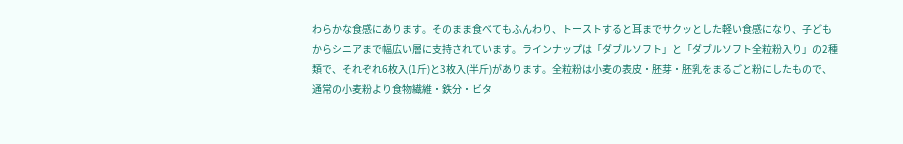わらかな食感にあります。そのまま食べてもふんわり、トーストすると耳までサクッとした軽い食感になり、子どもからシニアまで幅広い層に支持されています。ラインナップは「ダブルソフト」と「ダブルソフト全粒粉入り」の2種類で、それぞれ6枚入(1斤)と3枚入(半斤)があります。全粒粉は小麦の表皮・胚芽・胚乳をまるごと粉にしたもので、通常の小麦粉より食物繊維・鉄分・ビタ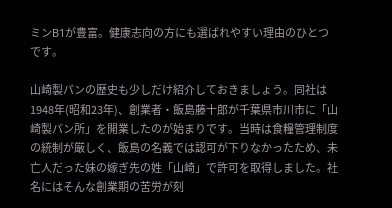ミンB1が豊富。健康志向の方にも選ばれやすい理由のひとつです。

山崎製パンの歴史も少しだけ紹介しておきましょう。同社は1948年(昭和23年)、創業者・飯島藤十郎が千葉県市川市に「山崎製パン所」を開業したのが始まりです。当時は食糧管理制度の統制が厳しく、飯島の名義では認可が下りなかったため、未亡人だった妹の嫁ぎ先の姓「山崎」で許可を取得しました。社名にはそんな創業期の苦労が刻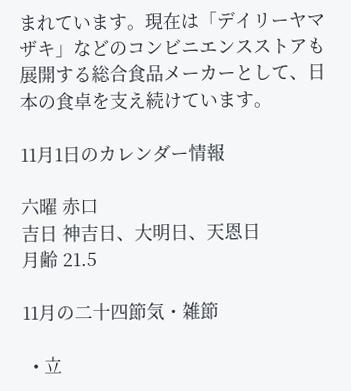まれています。現在は「デイリーヤマザキ」などのコンビニエンスストアも展開する総合食品メーカーとして、日本の食卓を支え続けています。

11月1日のカレンダー情報

六曜 赤口
吉日 神吉日、大明日、天恩日
月齢 21.5

11月の二十四節気・雑節

  • 立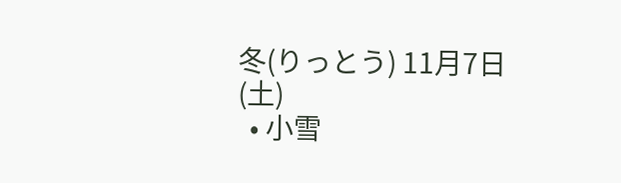冬(りっとう) 11月7日(土)
  • 小雪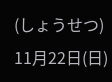(しょうせつ) 11月22日(日)